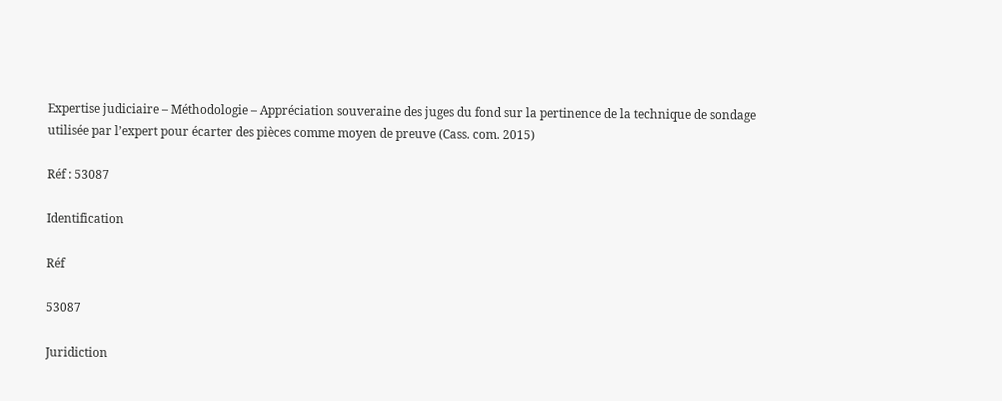Expertise judiciaire – Méthodologie – Appréciation souveraine des juges du fond sur la pertinence de la technique de sondage utilisée par l’expert pour écarter des pièces comme moyen de preuve (Cass. com. 2015)

Réf : 53087

Identification

Réf

53087

Juridiction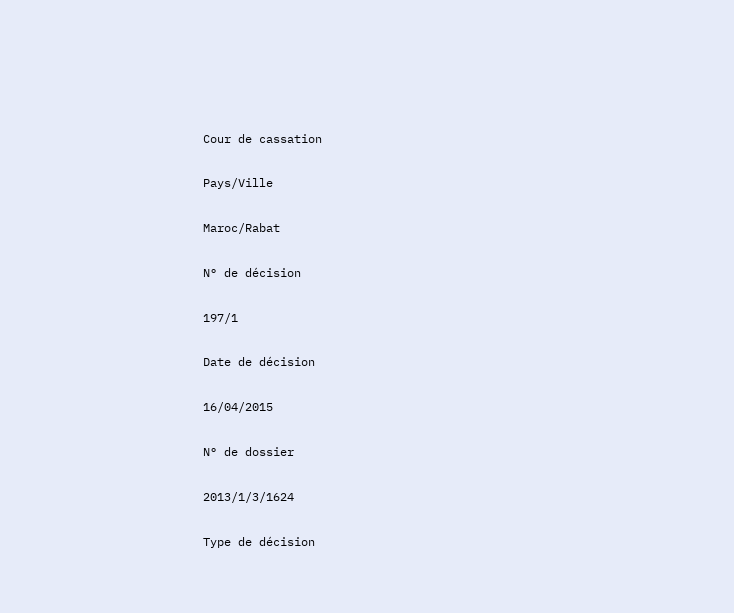Cour de cassation

Pays/Ville

Maroc/Rabat

N° de décision

197/1

Date de décision

16/04/2015

N° de dossier

2013/1/3/1624

Type de décision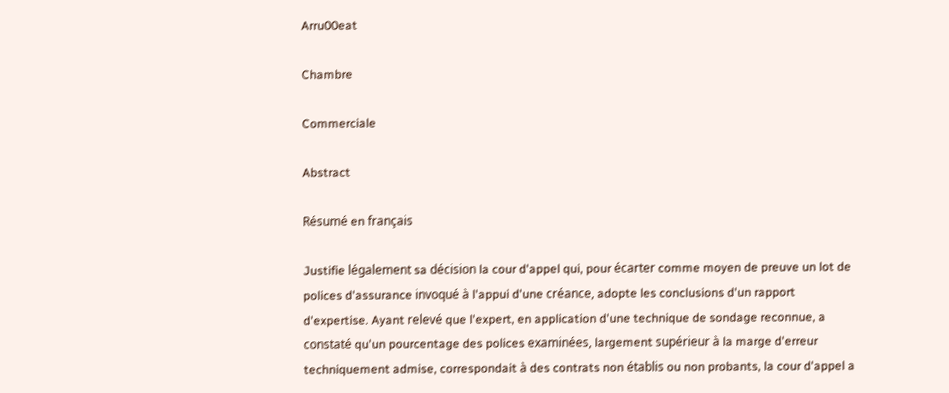Arru00eat

Chambre

Commerciale

Abstract

Résumé en français

Justifie légalement sa décision la cour d'appel qui, pour écarter comme moyen de preuve un lot de polices d'assurance invoqué à l'appui d'une créance, adopte les conclusions d'un rapport d'expertise. Ayant relevé que l'expert, en application d'une technique de sondage reconnue, a constaté qu'un pourcentage des polices examinées, largement supérieur à la marge d'erreur techniquement admise, correspondait à des contrats non établis ou non probants, la cour d'appel a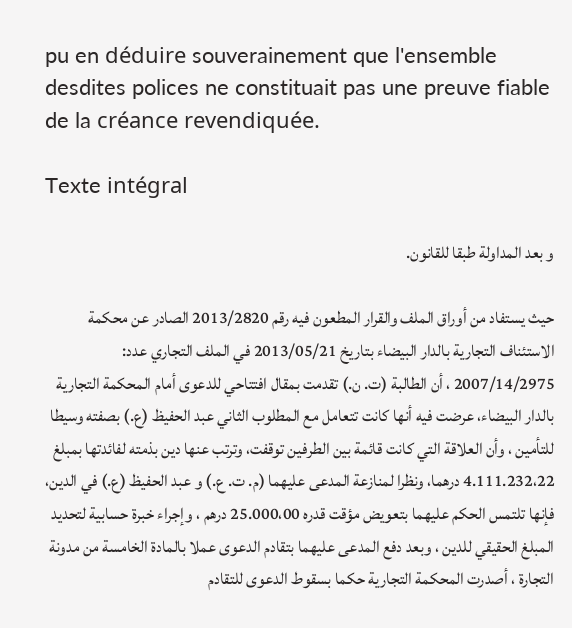pu en déduire souverainement que l'ensemble desdites polices ne constituait pas une preuve fiable de la créance revendiquée.

Texte intégral

و بعد المداولة طبقا للقانون.

حيث يستفاد من أوراق الملف والقرار المطعون فيه رقم 2013/2820 الصادر عن محكمة الاستئناف التجارية بالدار البيضاء بتاريخ 2013/05/21 في الملف التجاري عدد: 2007/14/2975 ، أن الطالبة (ت. ن.) تقدمت بمقال افتتاحي للدعوى أمام المحكمة التجارية بالدار البيضاء، عرضت فيه أنها كانت تتعامل مع المطلوب الثاني عبد الحفيظ (ع.) بصفته وسيطا للتأمين ، وأن العلاقة التي كانت قائمة بين الطرفين توقفت، وترتب عنها دين بذمته لفائدتها بمبلغ 4.111.232،22 درهما، ونظرا لمنازعة المدعى عليهما (م. ت. ع.) و عبد الحفيظ (ع.) في الدين، فإنها تلتمس الحكم عليهما بتعويض مؤقت قدره 25.000،00 درهم ، وإجراء خبرة حسابية لتحديد المبلغ الحقيقي للدين ، وبعد دفع المدعى عليهما بتقادم الدعوى عملا بالمادة الخامسة من مدونة التجارة ، أصدرت المحكمة التجارية حكما بسقوط الدعوى للتقادم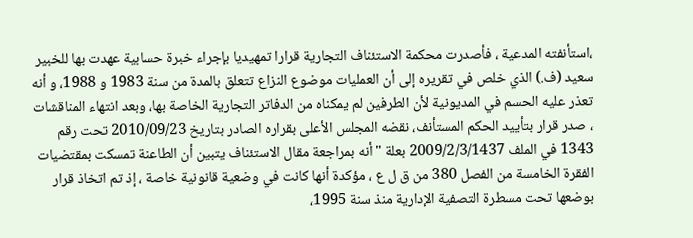،استأنفته المدعية ، فأصدرت محكمة الاستئناف التجارية قرارا تمهيديا بإجراء خبرة حسابية عهدت بها للخبير سعيد (ف.) الذي خلص في تقريره إلى أن العمليات موضوع النزاع تتعلق بالمدة من سنة 1983 و 1988، و أنه تعذر عليه الحسم في المديونية لأن الطرفين لم يمكناه من الدفاتر التجارية الخاصة بها، وبعد انتهاء المناقشات ، صدر قرار بتأييد الحكم المستأنف، نقضه المجلس الأعلى بقراره الصادر بتاريخ 2010/09/23 تحت رقم 1343 في الملف 2009/2/3/1437 بعلة "أنه بمراجعة مقال الاستئناف يتبين أن الطاعنة تمسكت بمقتضيات الفقرة الخامسة من الفصل 380 من ق ل ع ، مؤكدة أنها كانت في وضعية قانونية خاصة ، إذ تم اتخاذ قرار بوضعها تحت مسطرة التصفية الإدارية منذ سنة 1995،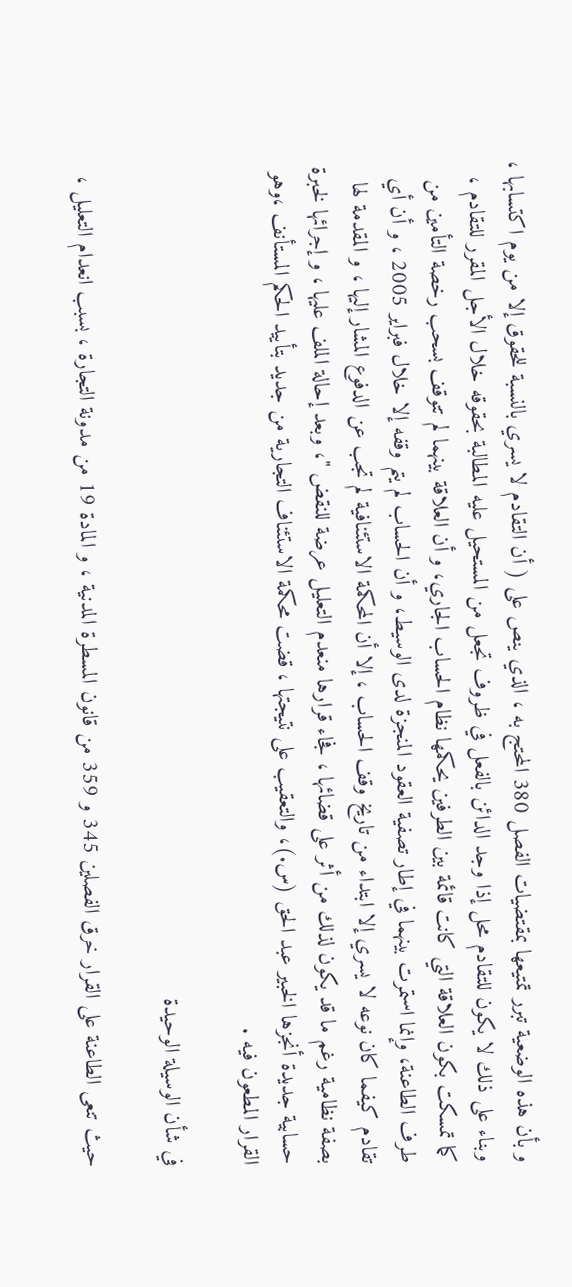و بأن هذه الوضعية تبرر تمتيعها بمقتضيات الفصل 380 المحتج به ، الذي ينص على ( أن التقادم لا يسري بالنسبة للحقوق إلا من يوم اكتسابها ، وبناء على ذلك لا يكون للتقادم محل إذا وجد الدائن بالفعل في ظروف تجعل من المستحيل عليه المطالبة بحقوقه خلال الأجل المقرر للتقادم ، كما تمسكت بكون العلاقة التي كانت قائمة بين الطرفين يحكمها نظام الحساب الجاري، و أن العلاقة بينهما لم تتوقف بسحب رخصة التأمين من طرف الطاعنة، وإنما استمرت بينهما في إطار تصفية العقود المنجزة لدى الوسيط، و أن الحساب لم يتم وقفه إلا خلال فبراير 2005 ، و أن أي تقادم كيفما كان نوعه لا يسري إلا ابتداء من تاريخ وقف الحساب ، إلا أن المحكمة الاستئنافية لم تجب عن الدفوع المشار إليها ، و المقدمة لها بصفة نظامية رغم ما قد يكون لذلك من أثر على قضائها ، فجاء قرارها منعدم التعليل عرضة للنقض "، وبعد إحالة الملف عليها ، و إجرائها لخبرة حسابية جديدة أنجزها الخبير عبد الحق (س.)، والتعقيب على نتيجتها ، قضت محكمة الاستئناف التجارية من جديد بتأييد الحكم المستأنف ،وهو القرار المطعون فيه .

في شأن الوسيلة الوحيدة

حيث تنعى الطاعنة على القرار خرق الفصلين 345 و 359 من قانون المسطرة المدنية ، و المادة 19 من مدونة التجارة ، بسبب انعدام التعليل ،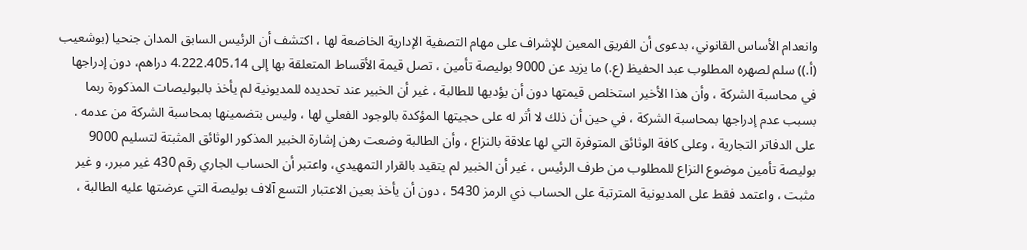وانعدام الأساس القانوني، بدعوى أن الفريق المعين للإشراف على مهام التصفية الإدارية الخاضعة لها ، اكتشف أن الرئيس السابق المدان جنحيا (بوشعيب (أ.)) سلم لصهره المطلوب عبد الحفيظ (ع.) ما يزيد عن 9000 بوليصة تأمين ، تصل قيمة الأقساط المتعلقة بها إلى 4.222.405،14 دراهم، دون إدراجها في محاسبة الشركة ، وأن هذا الأخير استخلص قيمتها دون أن يؤديها للطالبة ، غير أن الخبير عند تحديده للمديونية لم يأخذ بالبوليصات المذكورة ربما بسبب عدم إدراجها بمحاسبة الشركة ، في حين أن ذلك لا أثر له على حجيتها المؤكدة بالوجود الفعلي لها ، وليس بتضمينها بمحاسبة الشركة من عدمه . على الدفاتر التجارية ، وعلى كافة الوثائق المتوفرة التي لها علاقة بالنزاع ، وأن الطالبة وضعت رهن إشارة الخبير المذكور الوثائق المثبتة لتسليم 9000 بوليصة تأمين موضوع النزاع للمطلوب من طرف الرئيس ، غير أن الخبير لم يتقيد بالقرار التمهيدي، واعتبر أن الحساب الجاري رقم 430 غير مبرر، و غير مثبت ، واعتمد فقط على المديونية المترتبة على الحساب ذي الرمز 5430 ، دون أن يأخذ بعين الاعتبار التسع آلاف بوليصة التي عرضتها عليه الطالبة ،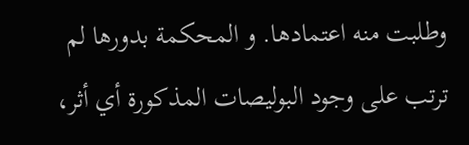وطلبت منه اعتمادها. و المحكمة بدورها لم ترتب على وجود البوليصات المذكورة أي أثر،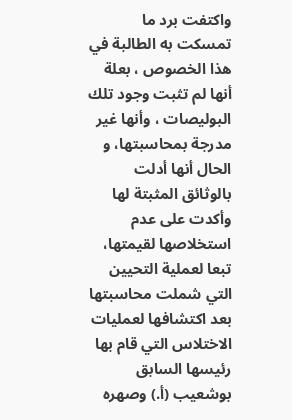واكتفت برد ما تمسكت به الطالبة في هذا الخصوص ، بعلة أنها لم تثبت وجود تلك البوليصات ، وأنها غير مدرجة بمحاسبتها، و الحال أنها أدلت بالوثائق المثبتة لها وأكدت على عدم استخلاصها لقيمتها، تبعا لعملية التحيين التي شملت محاسبتها بعد اكتشافها لعمليات الاختلاس التي قام بها رئيسها السابق بوشعيب (أ.) وصهره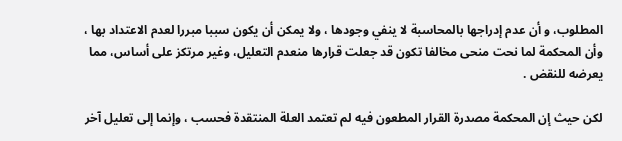المطلوب، و أن عدم إدراجها بالمحاسبة لا ينفي وجودها ، ولا يمكن أن يكون سببا مبررا لعدم الاعتداد بها ، وأن المحكمة لما نحت منحى مخالفا تكون قد جعلت قرارها منعدم التعليل، وغير مرتكز على أساس، مما يعرضه للنقض .

لكن حيث إن المحكمة مصدرة القرار المطعون فيه لم تعتمد العلة المنتقدة فحسب ، وإنما إلى تعليل آخر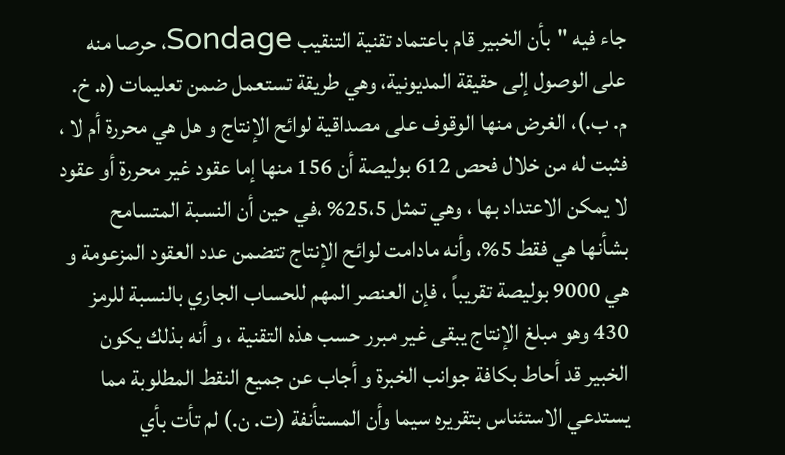جاء فيه "بأن الخبير قام باعتماد تقنية التنقيب Sondage، حرصا منه على الوصول إلى حقيقة المديونية، وهي طريقة تستعمل ضمن تعليمات (ه. خ. م. ب.)، الغرض منها الوقوف على مصداقية لوائح الإنتاج و هل هي محررة أم لا ، فثبت له من خلال فحص 612 بوليصة أن 156 منها إما عقود غير محررة أو عقود لا يمكن الاعتداد بها ، وهي تمثل 25،5% ،في حين أن النسبة المتسامح بشأنها هي فقط 5%، وأنه مادامت لوائح الإنتاج تتضمن عدد العقود المزعومة و هي 9000 بوليصة تقريباً ، فإن العنصر المهم للحساب الجاري بالنسبة للرمز 430 وهو مبلغ الإنتاج يبقى غير مبرر حسب هذه التقنية ، و أنه بذلك يكون الخبير قد أحاط بكافة جوانب الخبرة و أجاب عن جميع النقط المطلوبة مما يستدعي الاستئناس بتقريره سيما وأن المستأنفة (ت. ن.) لم تأت بأي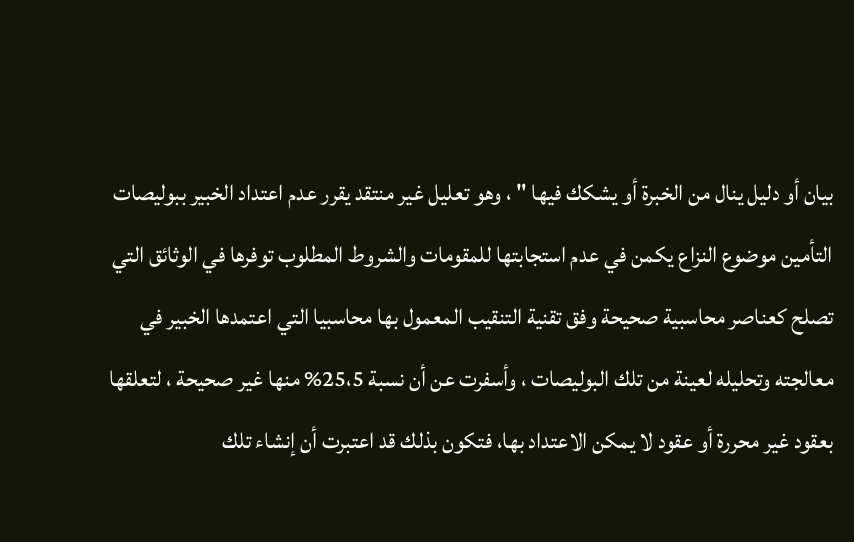بيان أو دليل ينال من الخبرة أو يشكك فيها " ، وهو تعليل غير منتقد يقرر عدم اعتداد الخبير ببوليصات التأمين موضوع النزاع يكمن في عدم استجابتها للمقومات والشروط المطلوب توفرها في الوثائق التي تصلح كعناصر محاسبية صحيحة وفق تقنية التنقيب المعمول بها محاسبيا التي اعتمدها الخبير في معالجته وتحليله لعينة من تلك البوليصات ، وأسفرت عن أن نسبة 25،5% منها غير صحيحة ، لتعلقها بعقود غير محررة أو عقود لا يمكن الاعتداد بها، فتكون بذلك قد اعتبرت أن إنشاء تلك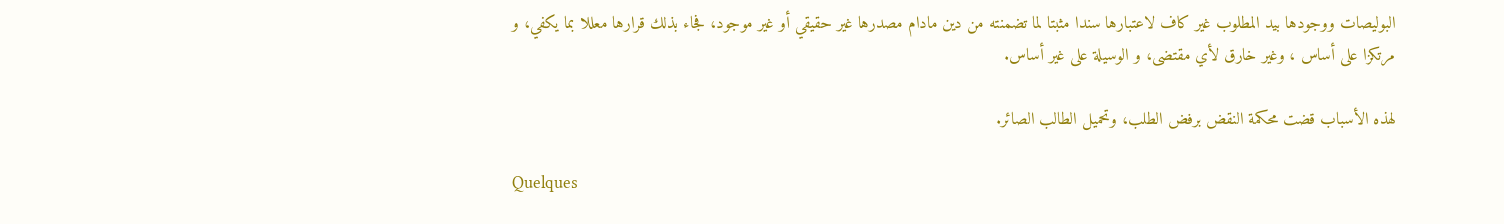البوليصات ووجودها بيد المطلوب غير كاف لاعتبارها سندا مثبتا لما تضمنته من دين مادام مصدرها غير حقيقي أو غير موجود، فجاء بذلك قرارها معللا بما يكفي، و مرتكزا على أساس ، وغير خارق لأي مقتضى، و الوسيلة على غير أساس.

لهذه الأسباب قضت محكمة النقض برفض الطلب، وتحميل الطالب الصائر.

Quelques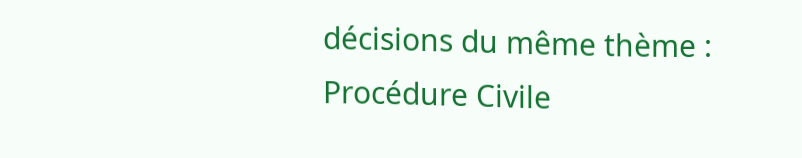décisions du même thème : Procédure Civile